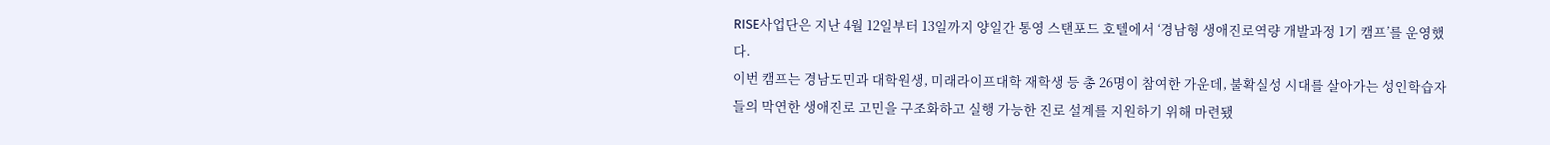RISE사업단은 지난 4월 12일부터 13일까지 양일간 통영 스탠포드 호텔에서 ‘경남형 생애진로역량 개발과정 1기 캠프’를 운영했다.
이번 캠프는 경남도민과 대학원생, 미래라이프대학 재학생 등 총 26명이 참여한 가운데, 불확실성 시대를 살아가는 성인학습자들의 막연한 생애진로 고민을 구조화하고 실행 가능한 진로 설계를 지원하기 위해 마련됐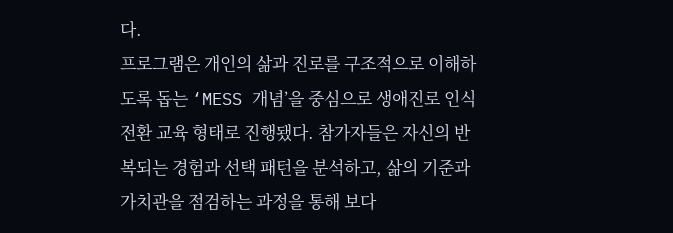다.
프로그램은 개인의 삶과 진로를 구조적으로 이해하도록 돕는 ‘MESS 개념’을 중심으로 생애진로 인식 전환 교육 형태로 진행됐다. 참가자들은 자신의 반복되는 경험과 선택 패턴을 분석하고, 삶의 기준과 가치관을 점검하는 과정을 통해 보다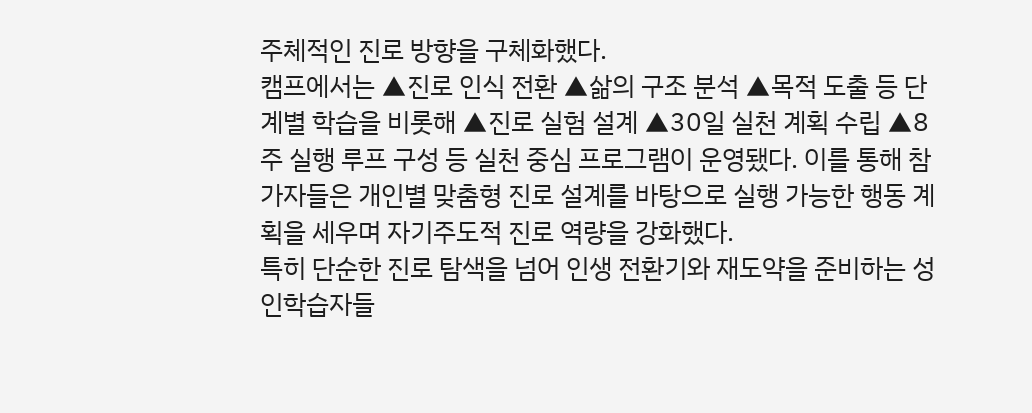주체적인 진로 방향을 구체화했다.
캠프에서는 ▲진로 인식 전환 ▲삶의 구조 분석 ▲목적 도출 등 단계별 학습을 비롯해 ▲진로 실험 설계 ▲30일 실천 계획 수립 ▲8주 실행 루프 구성 등 실천 중심 프로그램이 운영됐다. 이를 통해 참가자들은 개인별 맞춤형 진로 설계를 바탕으로 실행 가능한 행동 계획을 세우며 자기주도적 진로 역량을 강화했다.
특히 단순한 진로 탐색을 넘어 인생 전환기와 재도약을 준비하는 성인학습자들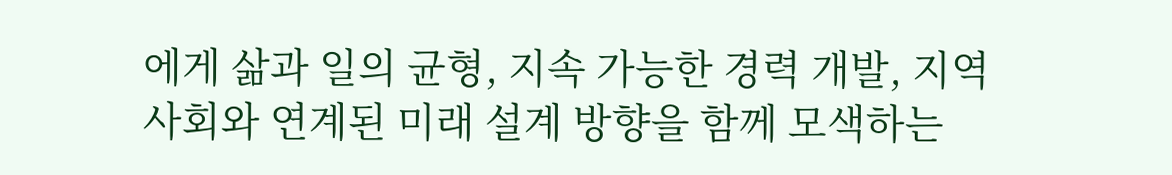에게 삶과 일의 균형, 지속 가능한 경력 개발, 지역사회와 연계된 미래 설계 방향을 함께 모색하는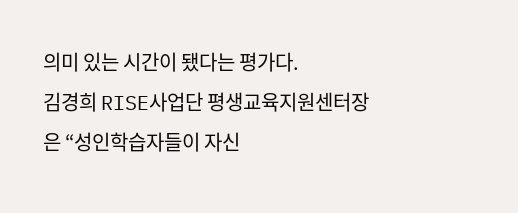의미 있는 시간이 됐다는 평가다.
김경희 RISE사업단 평생교육지원센터장은 “성인학습자들이 자신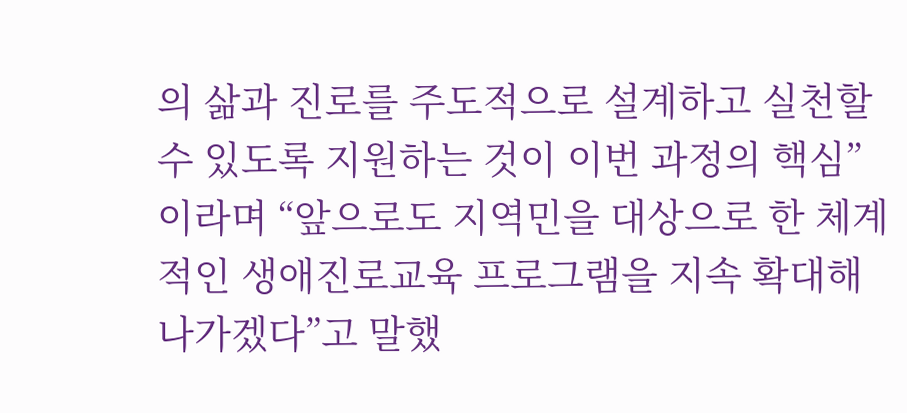의 삶과 진로를 주도적으로 설계하고 실천할 수 있도록 지원하는 것이 이번 과정의 핵심”이라며 “앞으로도 지역민을 대상으로 한 체계적인 생애진로교육 프로그램을 지속 확대해 나가겠다”고 말했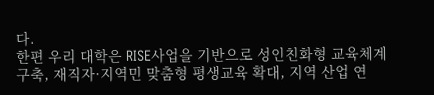다.
한편 우리 대학은 RISE사업을 기반으로 성인친화형 교육체계 구축, 재직자·지역민 맞춤형 평생교육 확대, 지역 산업 연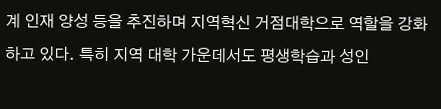계 인재 양성 등을 추진하며 지역혁신 거점대학으로 역할을 강화하고 있다. 특히 지역 대학 가운데서도 평생학습과 성인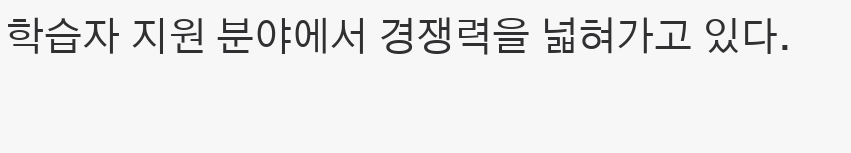학습자 지원 분야에서 경쟁력을 넓혀가고 있다.